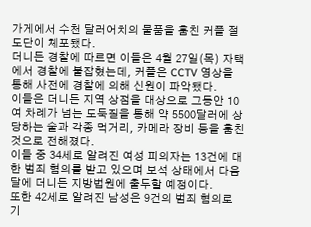가게에서 수천 달러어치의 물품을 훔친 커플 절도단이 체포됐다.
더니든 경찰에 따르면 이들은 4월 27일(목) 자택에서 경찰에 붙잡혔는데, 커플은 CCTV 영상을 통해 사전에 경찰에 의해 신원이 파악됐다.
이들은 더니든 지역 상점을 대상으로 그동안 10여 차례가 넘는 도둑질을 통해 약 5500달러에 상당하는 술과 각종 먹거리, 카메라 장비 등을 훔친 것으로 전해졌다.
이들 중 34세로 알려진 여성 피의자는 13건에 대한 범죄 혐의를 받고 있으며 보석 상태에서 다음 달에 더니든 지방법원에 출두할 예정이다.
또한 42세로 알려진 남성은 9건의 범죄 혐의로 기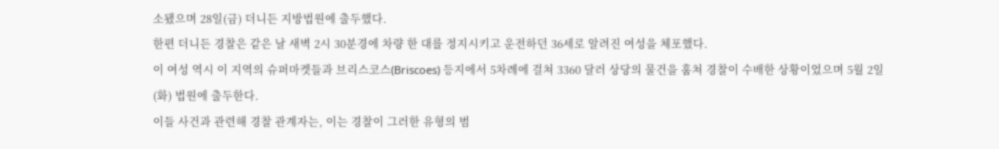소됐으며 28일(금) 더니든 지방법원에 출두했다.
한편 더니든 경찰은 같은 날 새벽 2시 30분경에 차량 한 대를 정지시키고 운전하던 36세로 알려진 여성을 체포했다.
이 여성 역시 이 지역의 슈퍼마켓들과 브리스코스(Briscoes) 등지에서 5차례에 걸쳐 3360 달러 상당의 물건을 훔쳐 경찰이 수배한 상황이었으며 5월 2일(화) 법원에 출두한다.
이들 사건과 관련해 경찰 관계자는, 이는 경찰이 그러한 유형의 범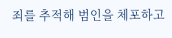죄를 추적해 범인을 체포하고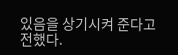있음을 상기시켜 준다고 전했다.